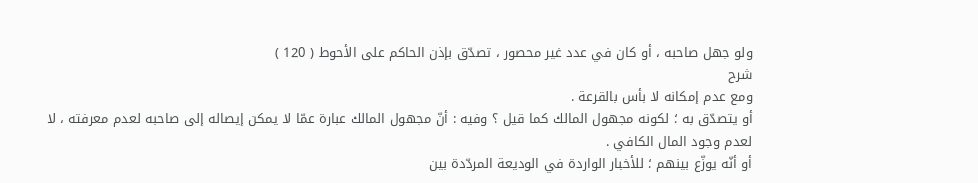ولو جهل صاحبه ، أو كان في عدد غير محصور ، تصدّق بإذن الحاكم على الأحوط ( 120 )
شرح
ومع عدم إمكانه لا بأس بالقرعة .
أو يتصدّق به ؛ لكونه مجهول المالك كما قيل ؟ وفيه : أنّ مجهول المالك عبارة عمّا لا يمكن إيصاله إلى صاحبه لعدم معرفته ، لا لعدم وجود المال الكافي .
أو أنّه يوزّع بينهم ؛ للأخبار الواردة في الوديعة المردّدة بين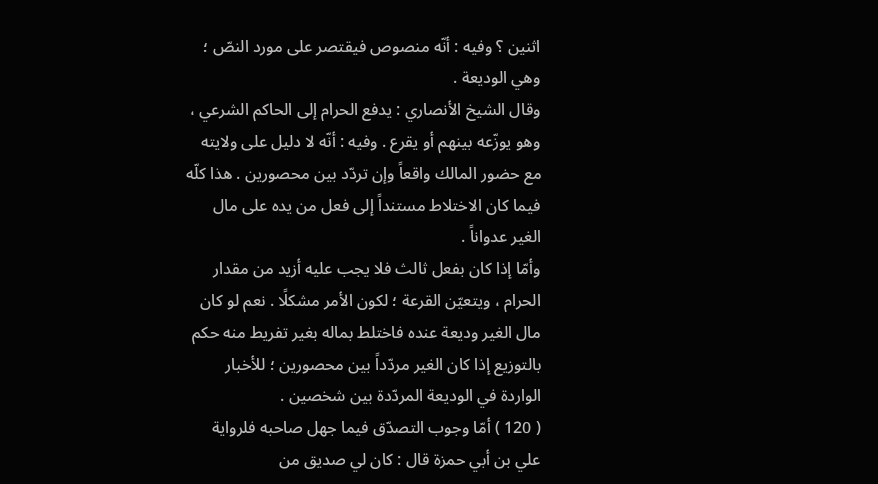اثنين ؟ وفيه : أنّه منصوص فيقتصر على مورد النصّ ؛ وهي الوديعة .
وقال الشيخ الأنصاري : يدفع الحرام إلى الحاكم الشرعي ، وهو يوزّعه بينهم أو يقرع . وفيه : أنّه لا دليل على ولايته مع حضور المالك واقعاً وإن تردّد بين محصورين . هذا كلّه فيما كان الاختلاط مستنداً إلى فعل من يده على مال الغير عدواناً .
وأمّا إذا كان بفعل ثالث فلا يجب عليه أزيد من مقدار الحرام ، ويتعيّن القرعة ؛ لكون الأمر مشكلًا . نعم لو كان مال الغير وديعة عنده فاختلط بماله بغير تفريط منه حكم بالتوزيع إذا كان الغير مردّداً بين محصورين ؛ للأخبار الواردة في الوديعة المردّدة بين شخصين .
( 120 ) أمّا وجوب التصدّق فيما جهل صاحبه فلرواية علي بن أبي حمزة قال : كان لي صديق من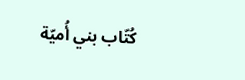كُتّاب بني أُميّة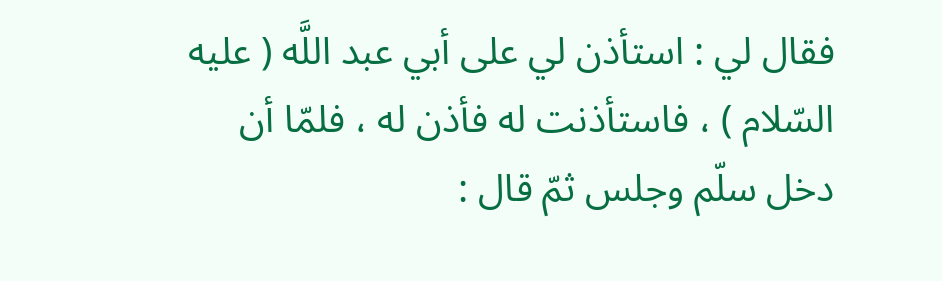فقال لي : استأذن لي على أبي عبد اللَّه ( عليه السّلام ) ، فاستأذنت له فأذن له ، فلمّا أن دخل سلّم وجلس ثمّ قال :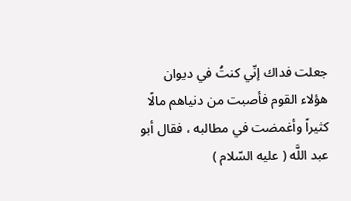جعلت فداك إنّي كنتُ في ديوان هؤلاء القوم فأصبت من دنياهم مالًا كثيراً وأغمضت في مطالبه ، فقال أبو عبد اللَّه ( عليه السّلام )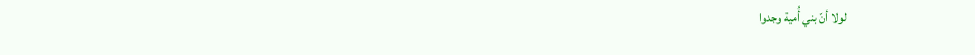لولا أنّ بني أُمية وجدوا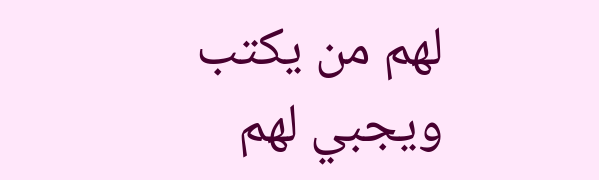لهم من يكتب ويجبي لهم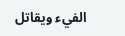الفيء ويقاتل